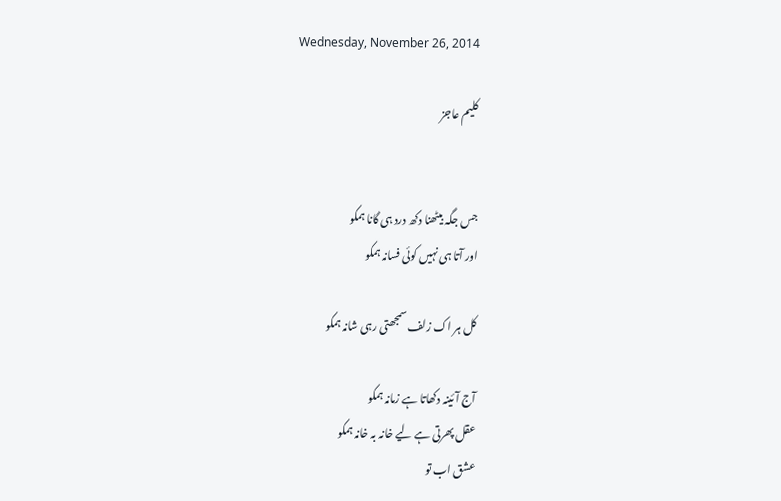Wednesday, November 26, 2014

کلیم عاجز


جس جگہ بیٹھنا دکھ درد ہی گانا ہمکو
اور آتا ہی نہیں کوئی فسانہ ہمکو

کل ہر اک زلف سمجھتی رہی شانہ ہمکو

آج آئینہ دکھاتا ہے زمانہ ہمکو
عقل پھرتی ہے لیے خانہ بہ خانہ ہمکو
عشق اب تو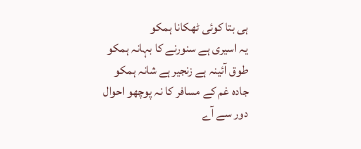ہی بتا کوئی ٹھکانا ہمکو
یہ اسیری ہے سنورنے کا بہانہ ہمکو
طوق آئینہ ہے زنجیر ہے شانہ ہمکو
جادہ غم کے مسافر کا نہ پوچھو احوال
دور سے آے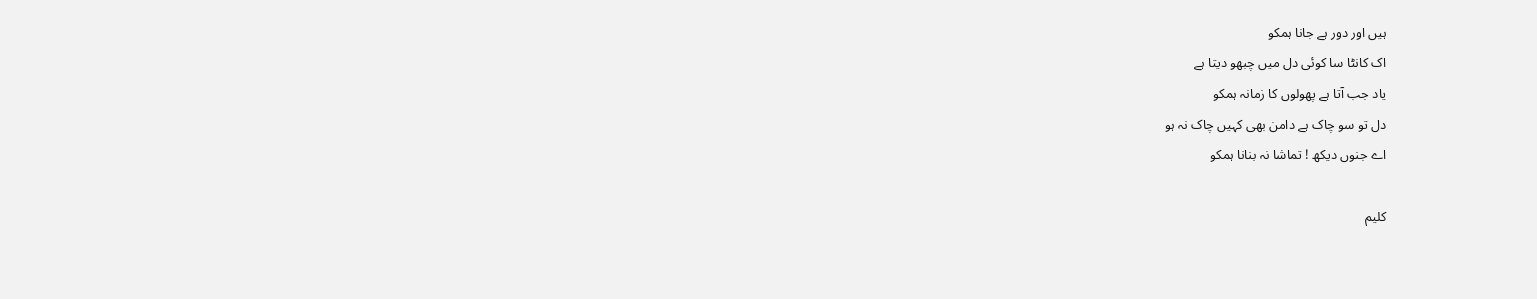ہیں اور دور ہے جانا ہمکو
اک کانٹا سا کوئی دل میں چبھو دیتا ہے
یاد جب آتا ہے پھولوں کا زمانہ ہمکو
دل تو سو چاک ہے دامن بھی کہیں چاک نہ ہو
اے جنوں دیکھ ! تماشا نہ بنانا ہمکو

کلیم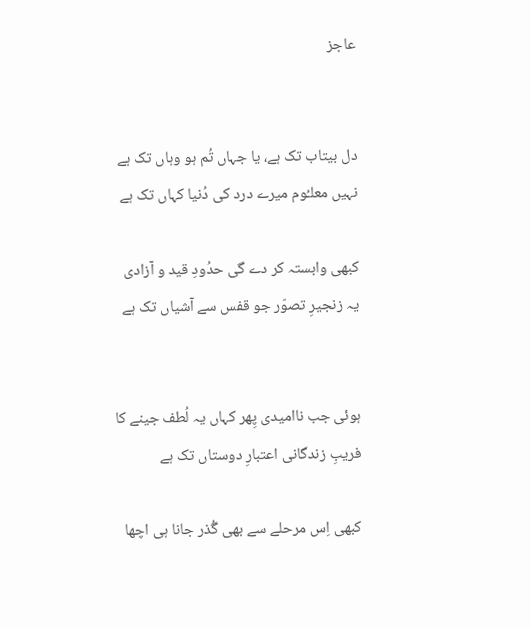عاجز


دل بیتاب تک ہے، یا جہاں تُم ہو وہاں تک ہے
نہیں معلـُوم میرے درد کی دُنیا کہاں تک ہے

کبھی وابستہ کر دے گی حدُودِ قید و آزادی
یہ زنجیرِ تصوّر جو قفس سے آشیاں تک ہے


ہوئی جب ناامیدی پِھر کہاں یہ لُطف جینے کا
فریبِ زندگانی اعتبارِ دوستاں تک ہے

کبھی اِس مرحلے سے بھی گُذر جانا ہی اچھا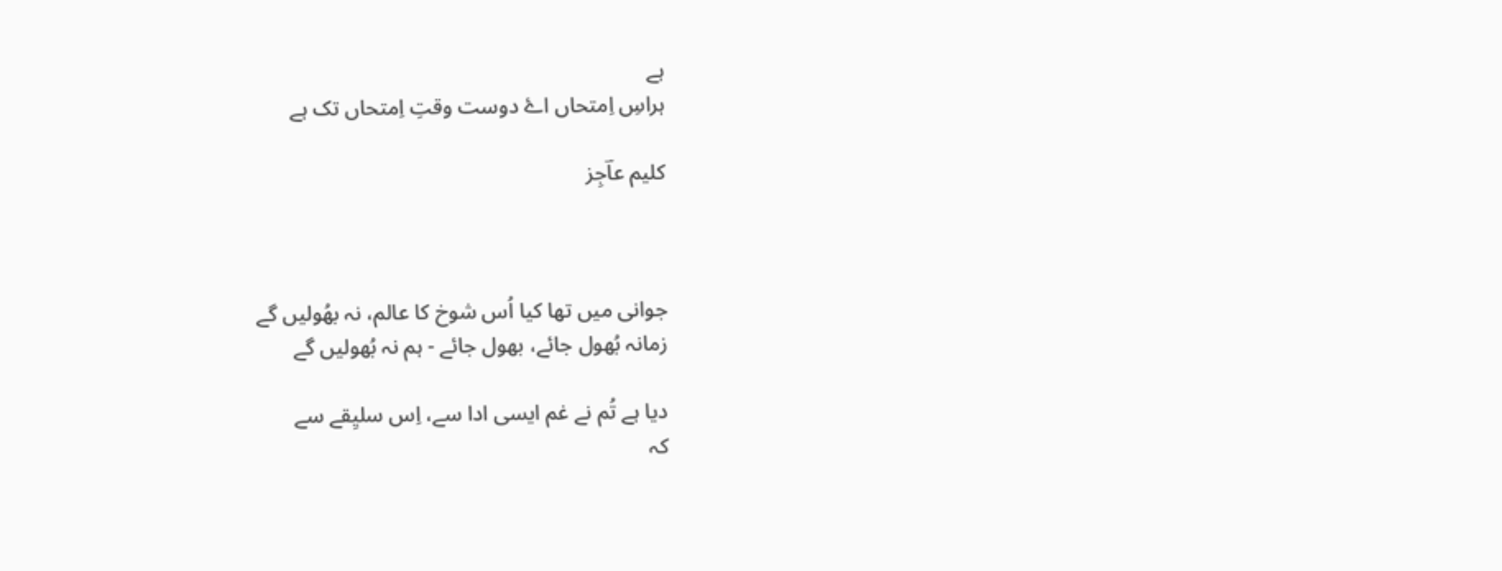ہے
ہراسِ اِمتحاں اۓ دوست وقتِ اِمتحاں تک ہے

کلیم عاؔجِز



جوانی میں تھا کیا اُس شوخ کا عالم، نہ بھُولیں گے
زمانہ بُھول جائے، بھول جائے - ہم نہ بُھولیں گے

دیا ہے تُم نے غم ایسی ادا سے، اِس سلیِقے سے
کہ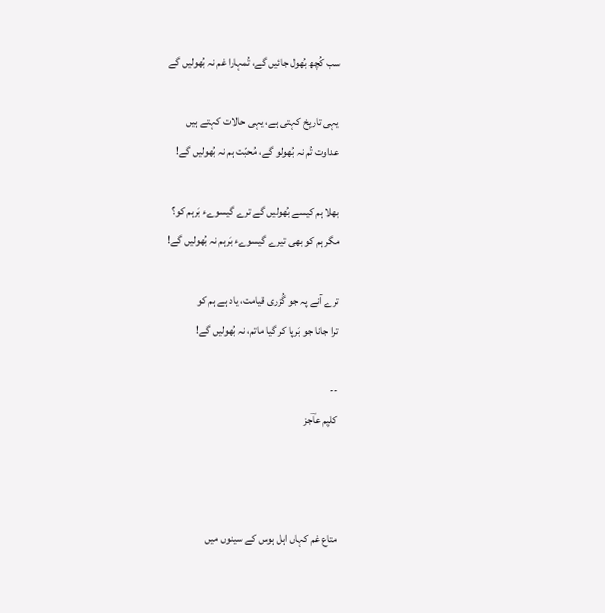سب کُچھ بُھول جائیں گے، تُمہارا غم نہ بُھولیں گے

یہی تاریِخ کہتی ہے، یہی حالات کہتے ہیں
عداوت تُم نہ بُھولو گے، مُحبّت ہم نہ بُھولیں گے!

بھلا ہم کیسے بُھولیں گے ترے گیسوےء بَرہم کو؟
مگر ہم کو بھی تیرے گیسوےء بَرہم نہ بُھولیں گے!

ترے آنے پہ جو گُزری قیامت، یاد ہے ہم کو
ترا جانا جو بَرپا کر گیا ماتم، نہ بُھولیں گے!

--
کلیِم عاؔجز



متاع غم کہاں اہل ہوس کے سینوں میں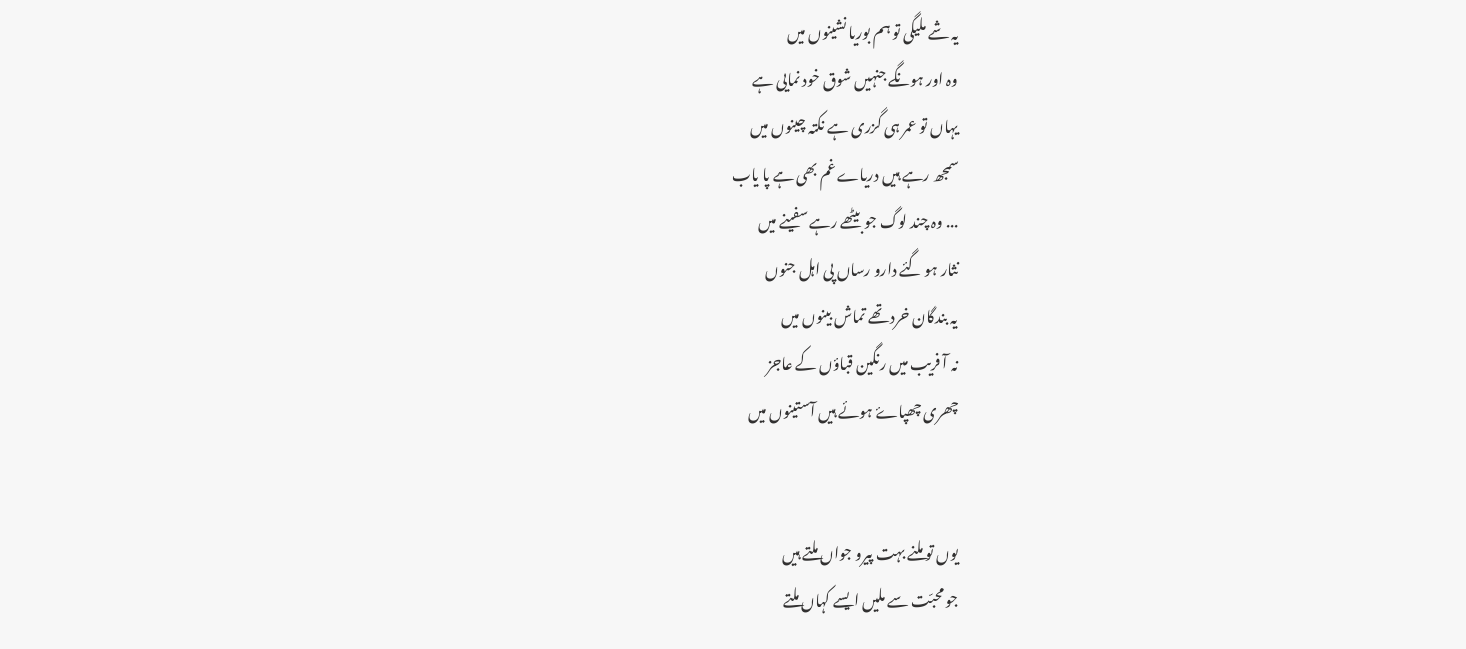یہ شے ملیگی تو ہم بوریا نشینوں میں
وہ اور ہونگے جنہیں شوق خود نمایی ہے
یہاں تو عمر ہی گزری ہے نکتہ چینوں میں
سمجھ رہے ہیں درياے غم بھی ہے پا یاب
... وہ چند لوگ جو بیٹھے رہے سفینے میں
نثار ہو گئے دارو رساں پی اہل جنوں
یہ بندگان خرد تھے تماش بینوں میں
نہ آ فریب میں رنگین قباؤں کے عاجز
چھری چھپاۓ ہوئے ہیں آستینوں میں


یوں تو ملنے بہت پیرو جواں ملتے ہیں
جو محبّت سے ملیں ایسے کہاں ملتے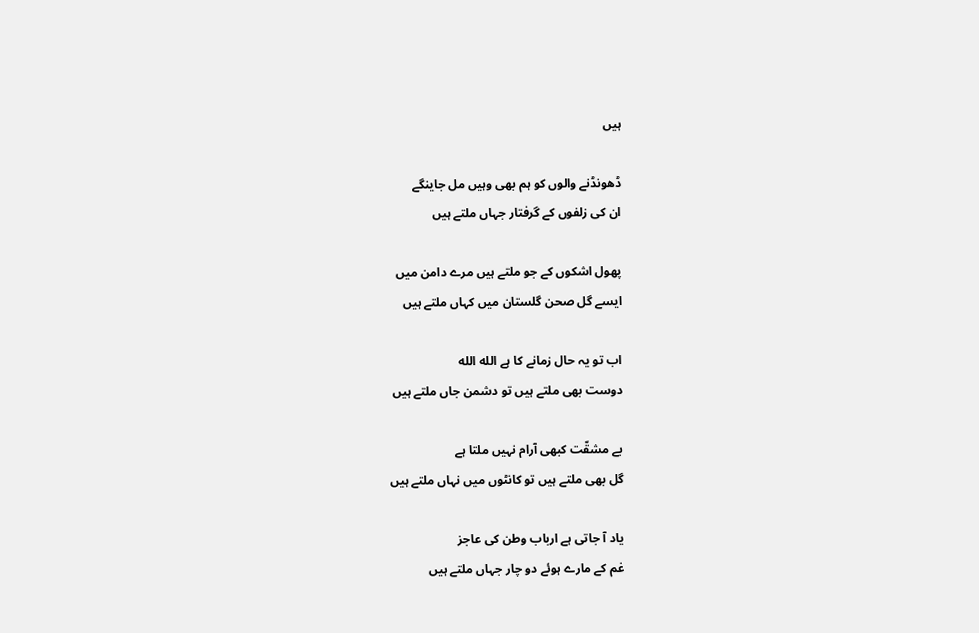ہیں

ڈھونڈنے والوں کو ہم بھی وہیں مل جاینگے
ان کی زلفوں کے گرفتار جہاں ملتے ہیں

پھول اشکوں کے جو ملتے ہیں مرے دامن میں
ایسے گل صحن گلستان میں کہاں ملتے ہیں

اب تو یہ حال زمانے کا ہے الله الله
دوست بھی ملتے ہیں تو دشمن جاں ملتے ہیں

بے مشقّت کبھی آرام نہیں ملتا ہے
گل بھی ملتے ہیں تو کانٹوں میں نہاں ملتے ہیں

یاد آ جاتی ہے ارباب وطن کی عاجز
غم کے مارے ہوئے دو چار جہاں ملتے ہیں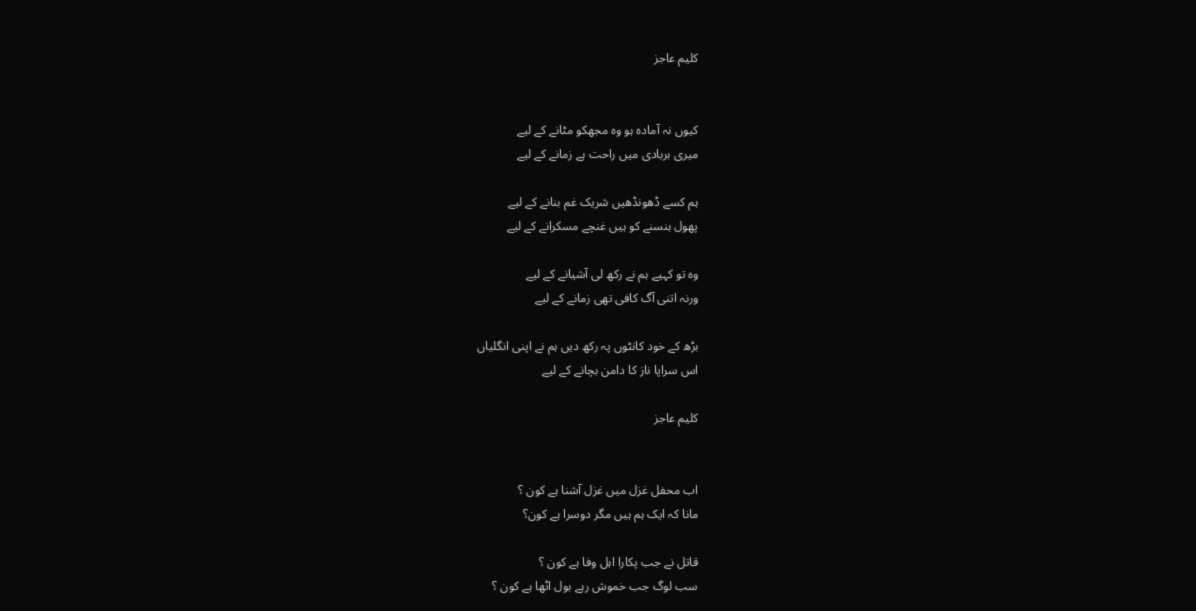کلیم عاجز


کیوں نہ آمادہ ہو وہ مجھکو مٹانے کے لیے
میری بربادی میں راحت ہے زمانے کے لیے

ہم کسے ڈھونڈھیں شریک غم بنانے کے لیے
پھول ہنسنے کو ہیں غنچے مسکرانے کے لیے

وہ تو کہیے ہم نے رکھ لی آشیانے کے لیے
ورنہ اتنی آگ کافی تھی زمانے کے لیے

بڑھ کے خود کانٹوں پہ رکھ دیں ہم نے اپنی انگلیاں
اس سراپا ناز کا دامن بچانے کے لیے

کلیم عاجز


اب محفل غزل میں غزل آشنا ہے کون ؟
مانا کہ ایک ہم ہیں مگر دوسرا ہے کون؟

قاتل نے جب پکارا اہل وفا ہے کون ؟
سب لوگ جب خموش رہے بول اٹھا ہے کون ؟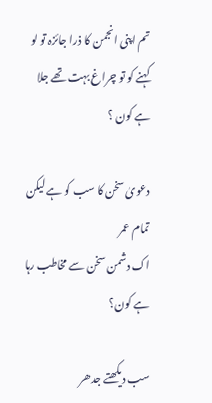تم اپنی انجمن کا ذرا جائزہ تو لو
کہنے کو تو چراغ بہت تھے جلا ہے کون ؟

دعویٰ سخن کا سب کو ہے لیکن تمام عمر
اک دشمن سخن سے مخاطب رہا ہے کون؟

سب دیکھتے جدھر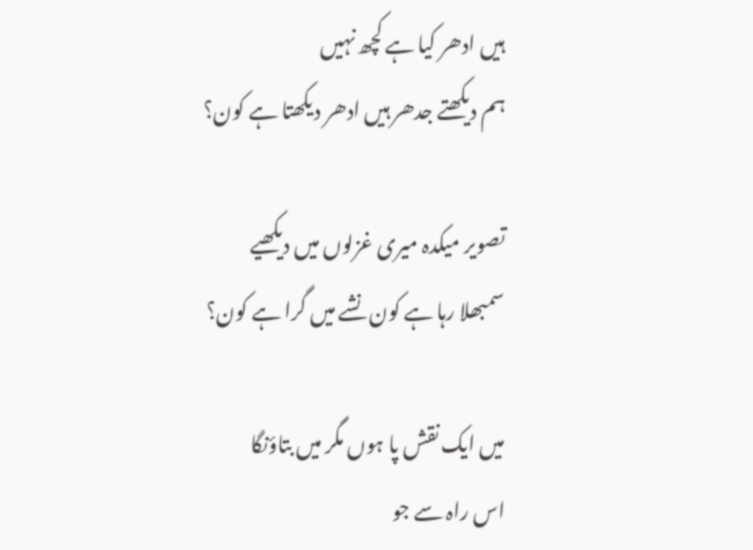ہیں ادھر کیا ہے کچھ نہیں
ہم دیکھتے جدھر ہیں ادھر دیکھتا ہے کون؟

تصویر میکدہ میری غزلوں میں دیکھیے
سمبھلا رہا ہے کون نشے میں گرا ہے کون؟

میں ایک نقش پا ہوں مگر میں بتاؤنگا
اس راہ سے جو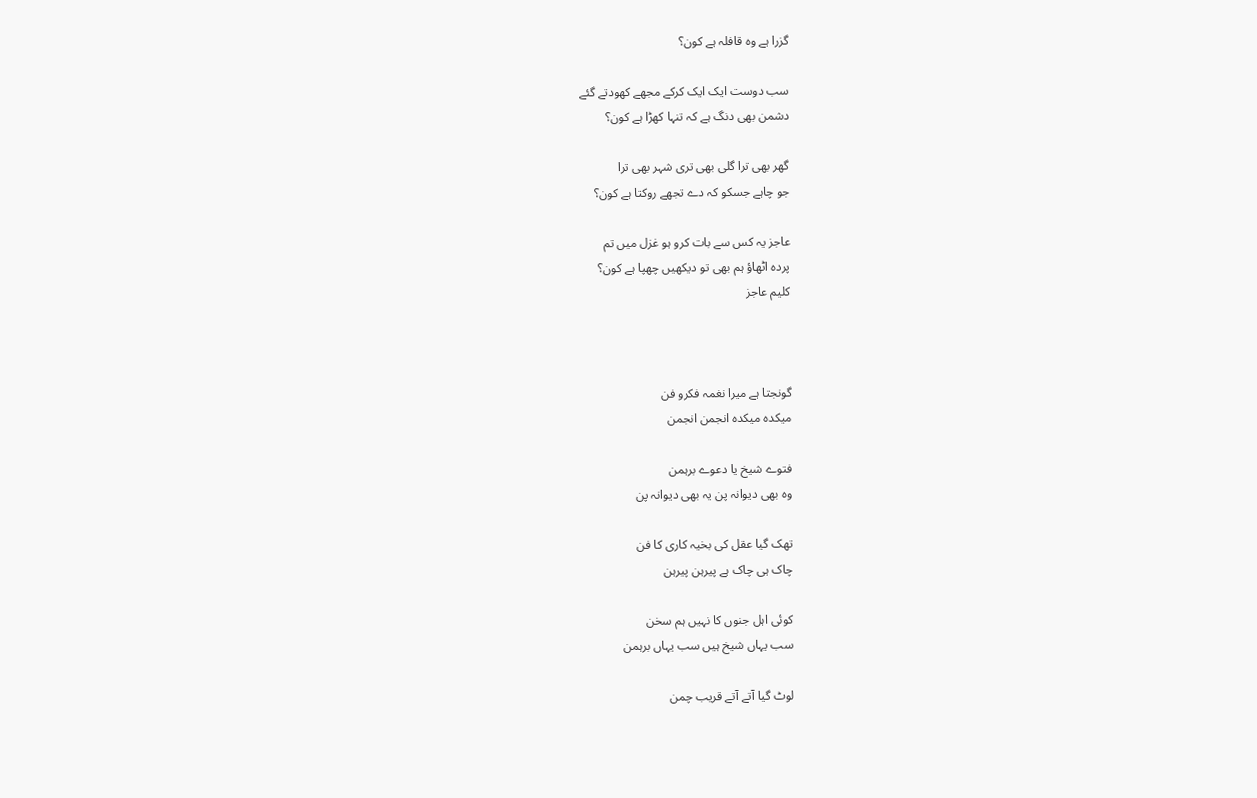گزرا ہے وہ قافلہ ہے کون؟

سب دوست ایک ایک کرکے مجھے کھودتے گئے
دشمن بھی دنگ ہے کہ تنہا کھڑا ہے کون؟

گھر بھی ترا گلی بھی تری شہر بھی ترا
جو چاہے جسکو کہ دے تجھے روکتا ہے کون؟

عاجز یہ کس سے بات کرو ہو غزل میں تم
پردہ اٹھاؤ ہم بھی تو دیکھیں چھپا ہے کون؟
کلیم عاجز



گونجتا ہے میرا نغمہ فکرو فن
میکدہ میکدہ انجمن انجمن

فتوے شیخ یا دعوے برہمن
وہ بھی دیوانہ پن یہ بھی دیوانہ پن

تھک گیا عقل کی بخیہ کاری کا فن
چاک ہی چاک ہے پیرہن پیرہن

کوئی اہل جنوں کا نہیں ہم سخن
سب یہاں شیخ ہیں سب یہاں برہمن

لوٹ گیا آتے آتے قریب چمن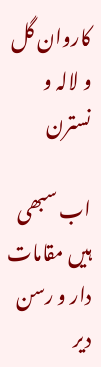کاروان گل و لالہ و نسترن

اب سبھی ہیں مقامات دار و رسن
دیر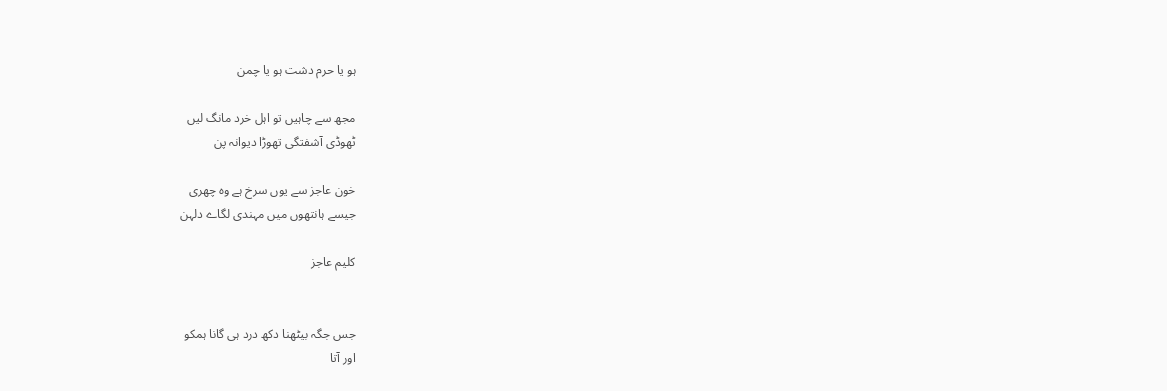ہو یا حرم دشت ہو یا چمن

مجھ سے چاہیں تو اہل خرد مانگ لیں
ٹھوڈی آشفتگی تھوڑا دیوانہ پن

خون عاجز سے یوں سرخ ہے وہ چھری
جیسے ہانتھوں میں مہندی لگاے دلہن

کلیم عاجز


جس جگہ بیٹھنا دکھ درد ہی گانا ہمکو
اور آتا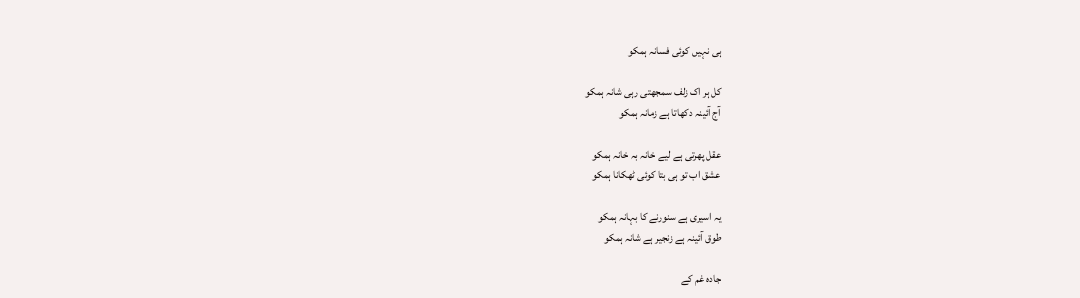ہی نہیں کوئی فسانہ ہمکو

کل ہر اک زلف سمجھتی رہی شانہ ہمکو
آج آئینہ دکھاتا ہے زمانہ ہمکو

عقل پھرتی ہے لیے خانہ بہ خانہ ہمکو
عشق اب تو ہی بتا کوئی ٹھکانا ہمکو

یہ اسیری ہے سنورنے کا بہانہ ہمکو
طوق آئینہ ہے زنجیر ہے شانہ ہمکو

جادہ غم کے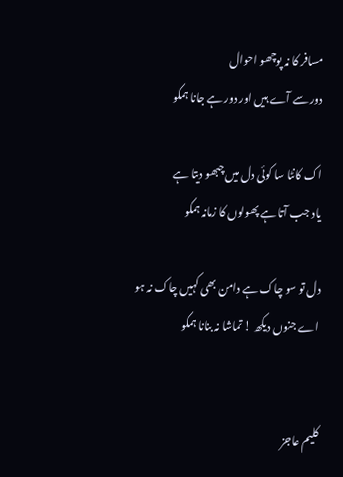مسافر کا نہ پوچھو احوال
دور سے آے ہیں اور دور ہے جانا ہمکو

اک کانٹا سا کوئی دل میں چبھو دیتا ہے
یاد جب آتا ہے پھولوں کا زمانہ ہمکو

دل تو سو چاک ہے دامن بھی کہیں چاک نہ ہو
اے جنوں دیکھ ! تماشا نہ بنانا ہمکو


کلیم عاجز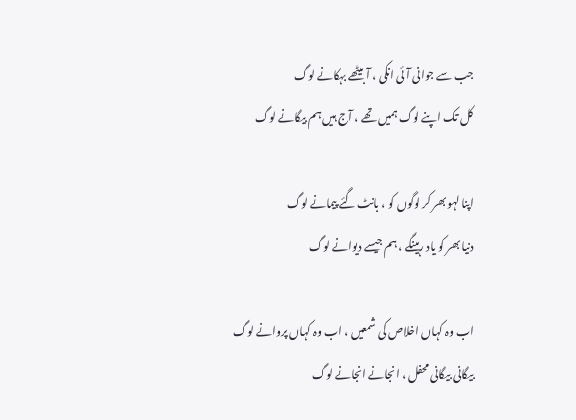جب سے جوانی آئی انکی ، آ بیٹھے بہکانے لوگ
کل تک اپنے لوگ ہمیں تھے ، آج ہیں ہم بیگانے لوگ

اپنا لہو بھر کر لوگوں کو ، بانٹ گئے پیمانے لوگ
دنیا بھر کو یاد رہینگے ، ہم جیسے دیوانے لوگ

اب وہ کہاں اخلاص کی شمعیں ، اب وہ کہاں پروانے لوگ
بیگانی بیگانی محفل ، انجانے انجانے لوگ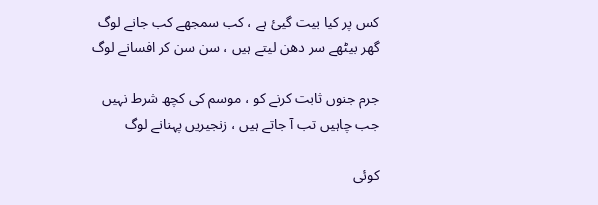کس پر کیا بیت گیئ ہے ، کب سمجھے کب جانے لوگ
گھر بیٹھے سر دھن لیتے ہیں ، سن سن کر افسانے لوگ

جرم جنوں ثابت کرنے کو ، موسم کی کچھ شرط نہیں
جب چاہیں تب آ جاتے ہیں ، زنجیریں پہنانے لوگ

کوئی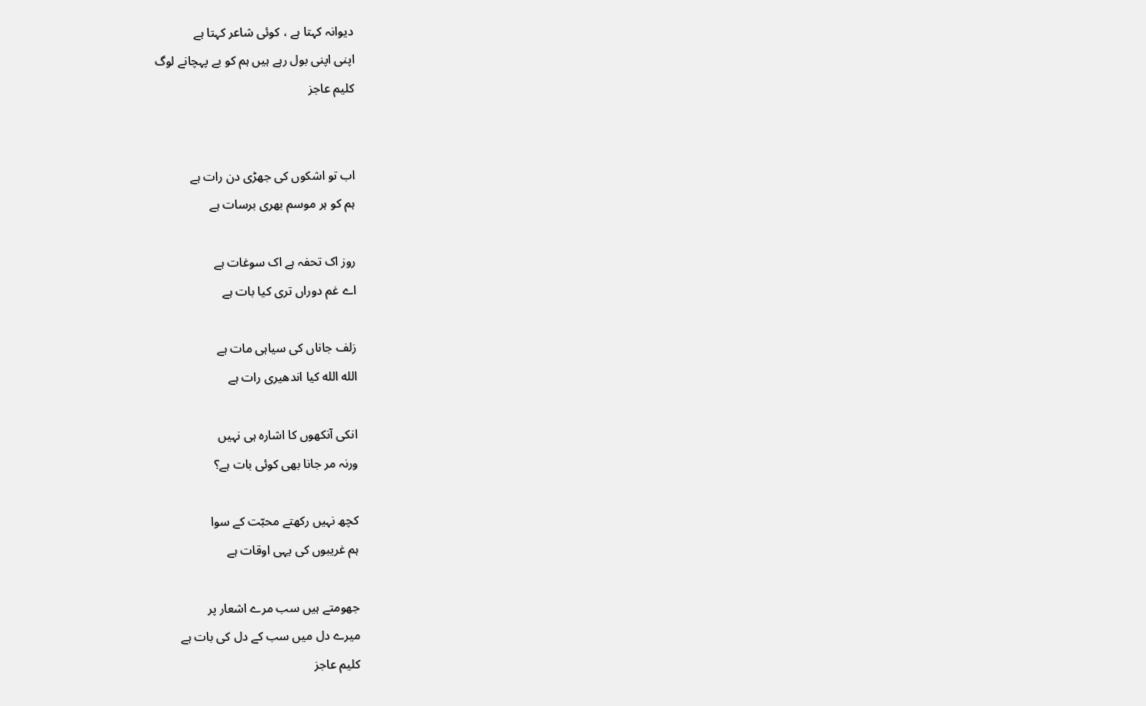دیوانہ کہتا ہے ، کوئی شاعر کہتا ہے
اپنی اپنی بول رہے ہیں ہم کو بے پہچانے لوگ
کلیم عاجز


اب تو اشکوں کی جھڑی دن رات ہے
ہم کو ہر موسم بھری برسات ہے

روز اک تحفہ ہے اک سوغات ہے
اے غم دوراں تری کیا بات ہے

زلف جاناں کی سیاہی مات ہے
الله الله کیا اندھیری رات ہے

انکی آنکھوں کا اشارہ ہی نہیں
ورنہ مر جانا بھی کوئی بات ہے؟

کچھ نہیں رکھتے محبّت کے سوا
ہم غریبوں کی یہی اوقات ہے

جھومتے ہیں سب مرے اشعار پر
میرے دل میں سب کے دل کی بات ہے
کلیم عاجز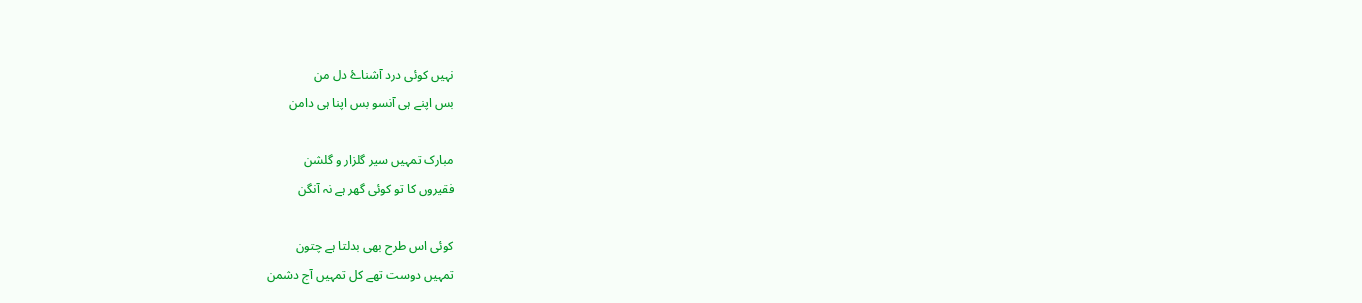نہیں کوئی درد آشناۓ دل من
بس اپنے ہی آنسو بس اپنا ہی دامن

مبارک تمہیں سیر گلزار و گلشن
فقیروں کا تو کوئی گھر ہے نہ آنگن

کوئی اس طرح بھی بدلتا ہے چتون
تمہیں دوست تھے کل تمہیں آج دشمن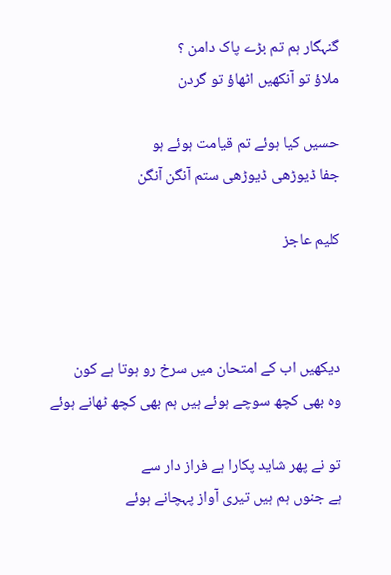گنہگار ہم تم بڑے پاک دامن ؟
ملاؤ تو آنکھیں اٹھاؤ تو گردن

حسیں کیا ہوئے تم قیامت ہوئے ہو
جفا ڈیوڑھی ڈیوڑھی ستم آنگن آنگن

کلیم عاجز



دیکھیں اب کے امتحان میں سرخ رو ہوتا ہے کون
وہ بھی کچھ سوچے ہوئے ہیں ہم بھی کچھ ٹھانے ہوئے

تو نے پھر شاید پکارا ہے فراز دار سے
ہے جنوں ہم ہیں تیری آواز پہچانے ہوئے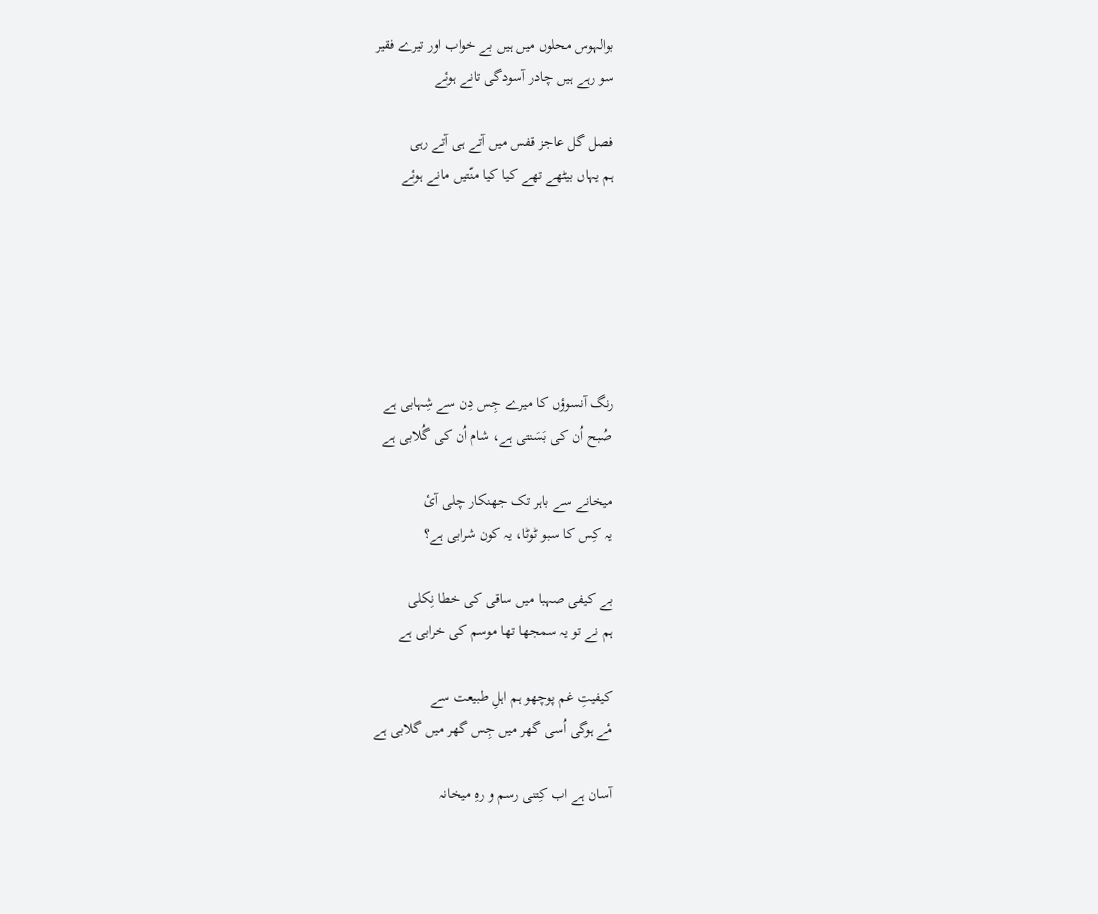بوالہوس محلوں میں ہیں بے خواب اور تیرے فقیر
سو رہے ہیں چادر آسودگی تانے ہوئے

فصل گل عاجز قفس میں آتے ہی آتے رہی
ہم یہاں بیٹھے تھے کیا کیا منّتیں مانے ہوئے






رنگ آنسوؤں کا میرے جِس دِن سے شِہابی ہے
صُبح اُن کی بَسَنتی ہے، شام اُن کی گُلابی ہے

میخانے سے باہر تک جھنکار چلی آیٔ
یہ کِس کا سبو ٹوٹا، یہ کون شرابی ہے؟

بے کیفی صہبا میں ساقی کی خطا نِکلی
ہم نے تو یہ سمجھا تھا موسم کی خرابی ہے

کیفیتِ غم پوچھو ہم اہلِ طبیعت سے
مٔے ہوگی اُسی گھر میں جِس گھر میں گلابی ہے

آسان ہے اب کِتنی رسم و رہِ میخانہ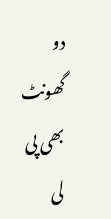دو گھونٹ بھی پی لی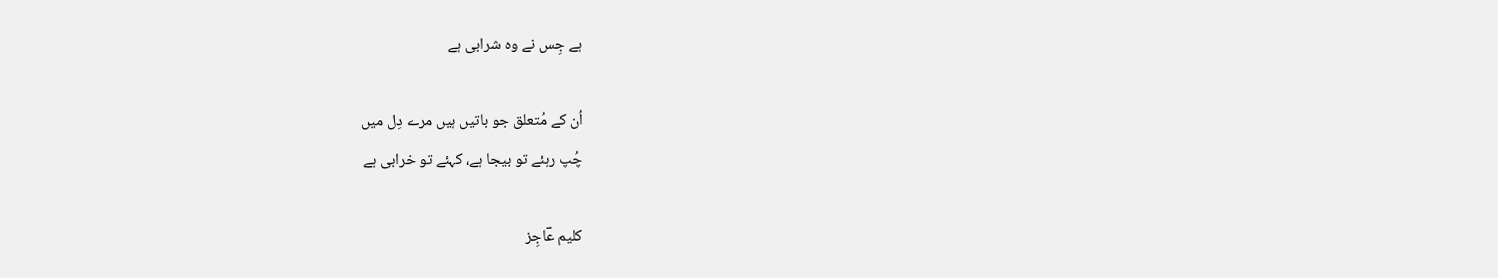ہے جِس نے وہ شرابی ہے

اُن کے مُتعلق جو باتیں ہیں مرے دِل میں
چُپ رہئے تو بیجا ہے، کہئے تو خرابی ہے

کلیم عؔاجِز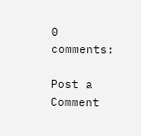0 comments:

Post a Comment